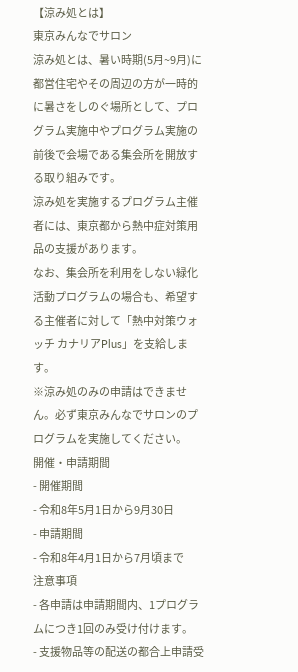【涼み処とは】
東京みんなでサロン
涼み処とは、暑い時期(5月~9月)に都営住宅やその周辺の方が一時的に暑さをしのぐ場所として、プログラム実施中やプログラム実施の前後で会場である集会所を開放する取り組みです。
涼み処を実施するプログラム主催者には、東京都から熱中症対策用品の支援があります。
なお、集会所を利用をしない緑化活動プログラムの場合も、希望する主催者に対して「熱中対策ウォッチ カナリアPlus」を支給します。
※涼み処のみの申請はできません。必ず東京みんなでサロンのプログラムを実施してください。
開催・申請期間
- 開催期間
- 令和8年5月1日から9月30日
- 申請期間
- 令和8年4月1日から7月頃まで
注意事項
- 各申請は申請期間内、1プログラムにつき1回のみ受け付けます。
- 支援物品等の配送の都合上申請受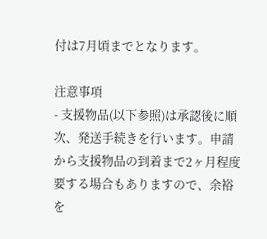付は7月頃までとなります。

注意事項
- 支援物品(以下参照)は承認後に順次、発送手続きを行います。申請から支援物品の到着まで2ヶ月程度要する場合もありますので、余裕を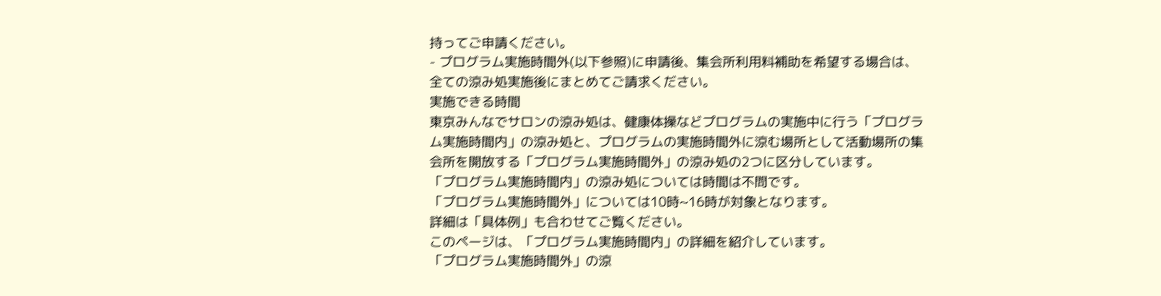持ってご申請ください。
- プログラム実施時間外(以下参照)に申請後、集会所利用料補助を希望する場合は、全ての涼み処実施後にまとめてご請求ください。
実施できる時間
東京みんなでサロンの涼み処は、健康体操などプログラムの実施中に行う「プログラム実施時間内」の涼み処と、プログラムの実施時間外に涼む場所として活動場所の集会所を開放する「プログラム実施時間外」の涼み処の2つに区分しています。
「プログラム実施時間内」の涼み処については時間は不問です。
「プログラム実施時間外」については10時~16時が対象となります。
詳細は「具体例」も合わせてご覧ください。
このページは、「プログラム実施時間内」の詳細を紹介しています。
「プログラム実施時間外」の涼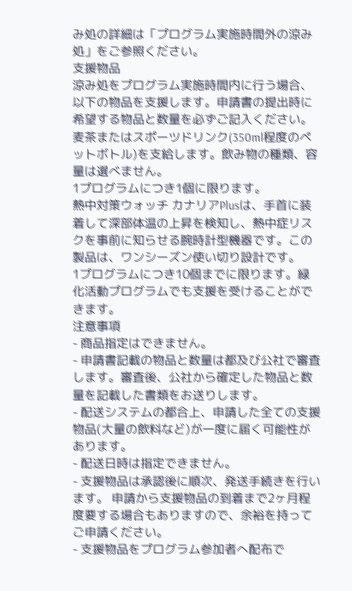み処の詳細は「プログラム実施時間外の涼み処」をご参照ください。
支援物品
涼み処をプログラム実施時間内に行う場合、以下の物品を支援します。申請書の提出時に希望する物品と数量を必ずご記入ください。
麦茶またはスポーツドリンク(350ml程度のペットボトル)を支給します。飲み物の種類、容量は選べません。
1プログラムにつき1個に限ります。
熱中対策ウォッチ カナリアPlusは、手首に装着して深部体温の上昇を検知し、熱中症リスクを事前に知らせる腕時計型機器です。この製品は、ワンシーズン使い切り設計です。
1プログラムにつき10個までに限ります。緑化活動プログラムでも支援を受けることができます。
注意事項
- 商品指定はできません。
- 申請書記載の物品と数量は都及び公社で審査します。審査後、公社から確定した物品と数量を記載した書類をお送りします。
- 配送システムの都合上、申請した全ての支援物品(大量の飲料など)が一度に届く可能性があります。
- 配送日時は指定できません。
- 支援物品は承認後に順次、発送手続きを行います。 申請から支援物品の到着まで2ヶ月程度要する場合もありますので、余裕を持ってご申請ください。
- 支援物品をプログラム参加者へ配布で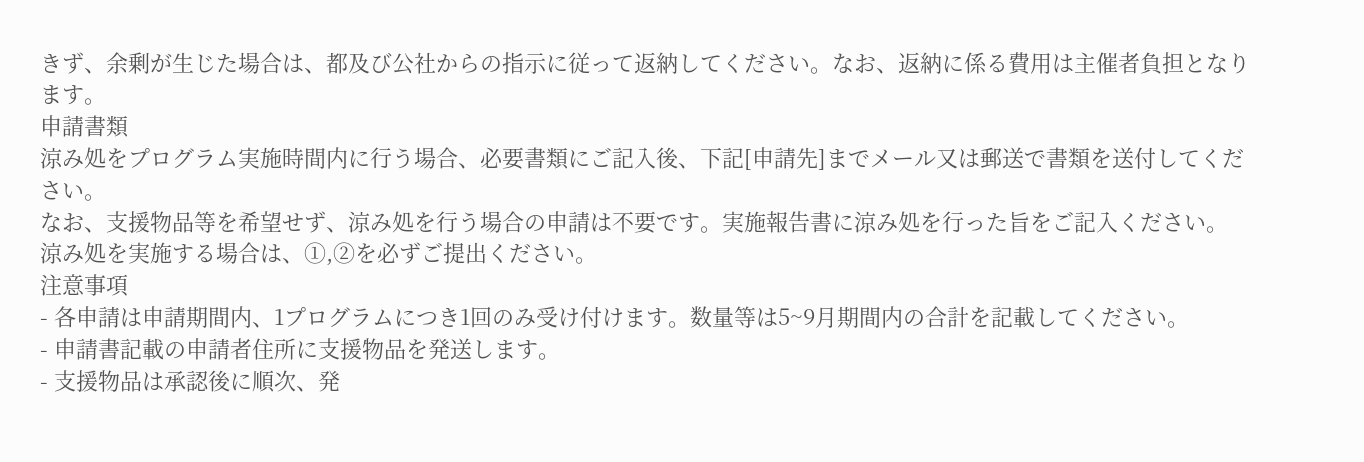きず、余剰が生じた場合は、都及び公社からの指示に従って返納してください。なお、返納に係る費用は主催者負担となります。
申請書類
涼み処をプログラム実施時間内に行う場合、必要書類にご記入後、下記[申請先]までメール又は郵送で書類を送付してください。
なお、支援物品等を希望せず、涼み処を行う場合の申請は不要です。実施報告書に涼み処を行った旨をご記入ください。
涼み処を実施する場合は、①,②を必ずご提出ください。
注意事項
- 各申請は申請期間内、1プログラムにつき1回のみ受け付けます。数量等は5~9月期間内の合計を記載してください。
- 申請書記載の申請者住所に支援物品を発送します。
- 支援物品は承認後に順次、発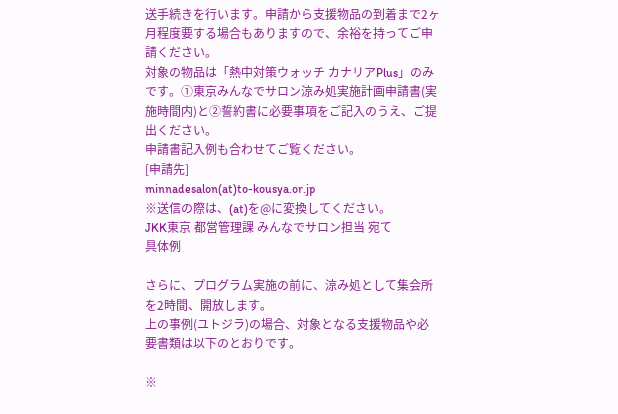送手続きを行います。申請から支援物品の到着まで2ヶ月程度要する場合もありますので、余裕を持ってご申請ください。
対象の物品は「熱中対策ウォッチ カナリアPlus」のみです。①東京みんなでサロン涼み処実施計画申請書(実施時間内)と②誓約書に必要事項をご記入のうえ、ご提出ください。
申請書記入例も合わせてご覧ください。
[申請先]
minnadesalon(at)to-kousya.or.jp
※送信の際は、(at)を@に変換してください。
JKK東京 都営管理課 みんなでサロン担当 宛て
具体例

さらに、プログラム実施の前に、涼み処として集会所を2時間、開放します。
上の事例(ユトジラ)の場合、対象となる支援物品や必要書類は以下のとおりです。

※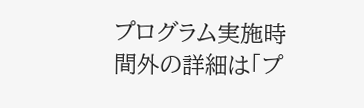プログラム実施時間外の詳細は「プ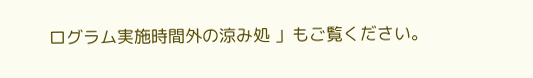ログラム実施時間外の涼み処 」もご覧ください。